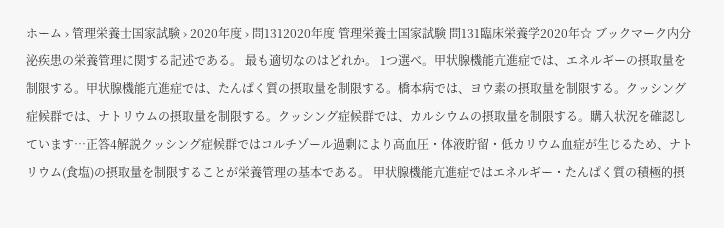ホーム › 管理栄養士国家試験 › 2020年度 › 問1312020年度 管理栄養士国家試験 問131臨床栄養学2020年☆ ブックマーク内分泌疾患の栄養管理に関する記述である。 最も適切なのはどれか。 1つ選べ。甲状腺機能亢進症では、エネルギーの摂取量を制限する。甲状腺機能亢進症では、たんぱく質の摂取量を制限する。橋本病では、ヨウ素の摂取量を制限する。クッシング症候群では、ナトリウムの摂取量を制限する。クッシング症候群では、カルシウムの摂取量を制限する。購入状況を確認しています…正答4解説クッシング症候群ではコルチゾール過剰により高血圧・体液貯留・低カリウム血症が生じるため、ナトリウム(食塩)の摂取量を制限することが栄養管理の基本である。 甲状腺機能亢進症ではエネルギー・たんぱく質の積極的摂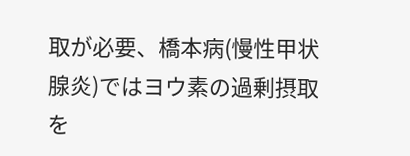取が必要、橋本病(慢性甲状腺炎)ではヨウ素の過剰摂取を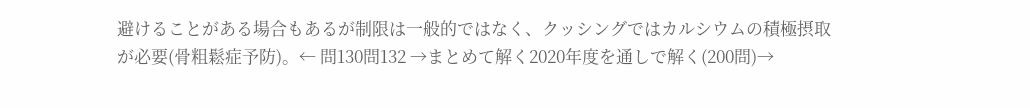避けることがある場合もあるが制限は一般的ではなく、クッシングではカルシウムの積極摂取が必要(骨粗鬆症予防)。← 問130問132 →まとめて解く2020年度を通しで解く(200問)→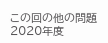この回の他の問題2020年度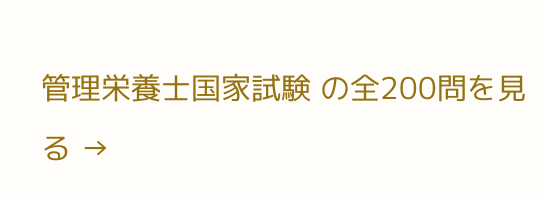管理栄養士国家試験 の全200問を見る →